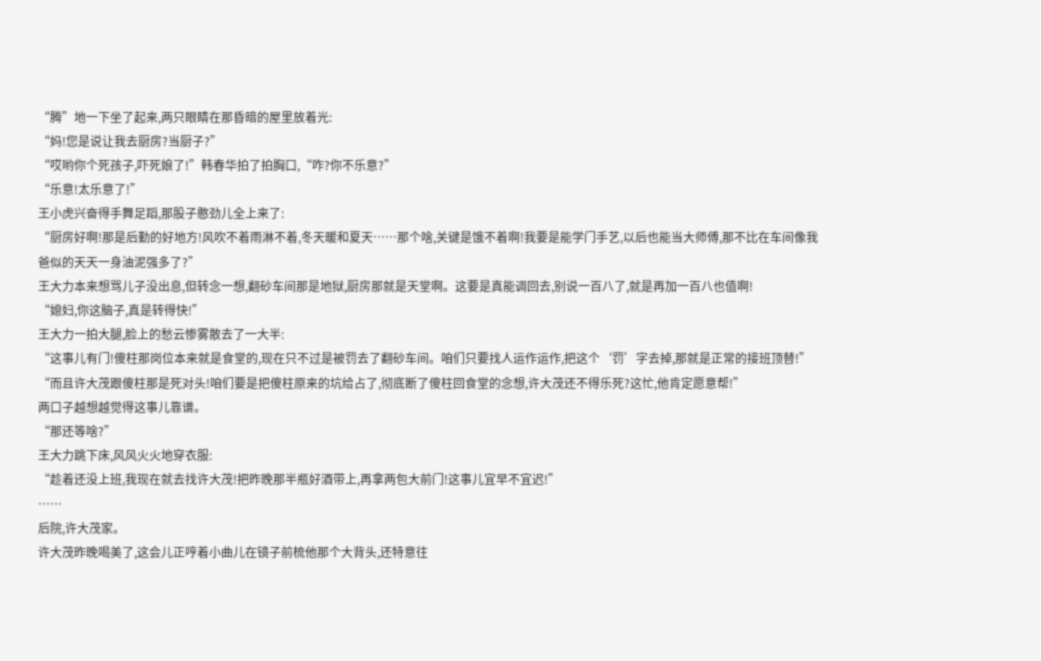“腾”地一下坐了起来,两只眼睛在那昏暗的屋里放着光:
“妈!您是说让我去厨房?当厨子?”
“哎哟你个死孩子,吓死娘了!”韩春华拍了拍胸口,“咋?你不乐意?”
“乐意!太乐意了!”
王小虎兴奋得手舞足蹈,那股子憨劲儿全上来了:
“厨房好啊!那是后勤的好地方!风吹不着雨淋不着,冬天暖和夏天……那个啥,关键是饿不着啊!我要是能学门手艺,以后也能当大师傅,那不比在车间像我爸似的天天一身油泥强多了?”
王大力本来想骂儿子没出息,但转念一想,翻砂车间那是地狱,厨房那就是天堂啊。这要是真能调回去,别说一百八了,就是再加一百八也值啊!
“媳妇,你这脑子,真是转得快!”
王大力一拍大腿,脸上的愁云惨雾散去了一大半:
“这事儿有门!傻柱那岗位本来就是食堂的,现在只不过是被罚去了翻砂车间。咱们只要找人运作运作,把这个‘罚’字去掉,那就是正常的接班顶替!”
“而且许大茂跟傻柱那是死对头!咱们要是把傻柱原来的坑给占了,彻底断了傻柱回食堂的念想,许大茂还不得乐死?这忙,他肯定愿意帮!”
两口子越想越觉得这事儿靠谱。
“那还等啥?”
王大力跳下床,风风火火地穿衣服:
“趁着还没上班,我现在就去找许大茂!把昨晚那半瓶好酒带上,再拿两包大前门!这事儿宜早不宜迟!”
……
后院,许大茂家。
许大茂昨晚喝美了,这会儿正哼着小曲儿在镜子前梳他那个大背头,还特意往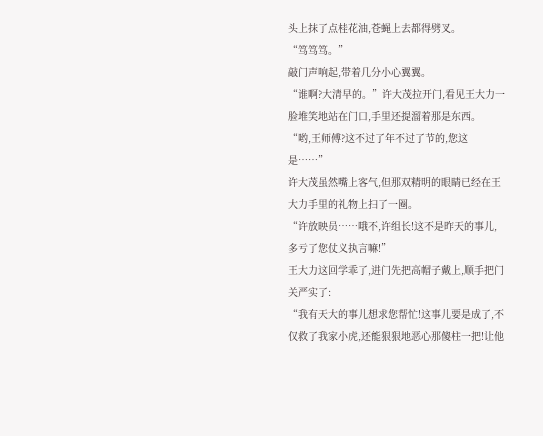头上抹了点桂花油,苍蝇上去都得劈叉。
“笃笃笃。”
敲门声响起,带着几分小心翼翼。
“谁啊?大清早的。”许大茂拉开门,看见王大力一脸堆笑地站在门口,手里还提溜着那是东西。
“哟,王师傅?这不过了年不过了节的,您这是……”
许大茂虽然嘴上客气,但那双精明的眼睛已经在王大力手里的礼物上扫了一圈。
“许放映员……哦不,许组长!这不是昨天的事儿,多亏了您仗义执言嘛!”
王大力这回学乖了,进门先把高帽子戴上,顺手把门关严实了:
“我有天大的事儿想求您帮忙!这事儿要是成了,不仅救了我家小虎,还能狠狠地恶心那傻柱一把!让他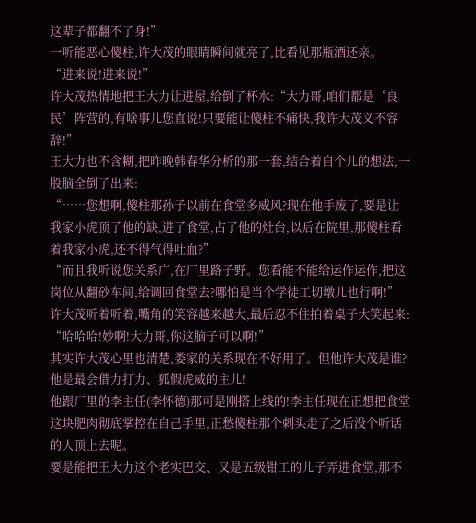这辈子都翻不了身!”
一听能恶心傻柱,许大茂的眼睛瞬间就亮了,比看见那瓶酒还亲。
“进来说!进来说!”
许大茂热情地把王大力让进屋,给倒了杯水:“大力哥,咱们都是‘良民’阵营的,有啥事儿您直说!只要能让傻柱不痛快,我许大茂义不容辞!”
王大力也不含糊,把昨晚韩春华分析的那一套,结合着自个儿的想法,一股脑全倒了出来:
“……您想啊,傻柱那孙子以前在食堂多威风?现在他手废了,要是让我家小虎顶了他的缺,进了食堂,占了他的灶台,以后在院里,那傻柱看着我家小虎,还不得气得吐血?”
“而且我听说您关系广,在厂里路子野。您看能不能给运作运作,把这岗位从翻砂车间,给调回食堂去?哪怕是当个学徒工切墩儿也行啊!”
许大茂听着听着,嘴角的笑容越来越大,最后忍不住拍着桌子大笑起来:
“哈哈哈!妙啊!大力哥,你这脑子可以啊!”
其实许大茂心里也清楚,娄家的关系现在不好用了。但他许大茂是谁?他是最会借力打力、狐假虎威的主儿!
他跟厂里的李主任(李怀德)那可是刚搭上线的!李主任现在正想把食堂这块肥肉彻底掌控在自己手里,正愁傻柱那个刺头走了之后没个听话的人顶上去呢。
要是能把王大力这个老实巴交、又是五级钳工的儿子弄进食堂,那不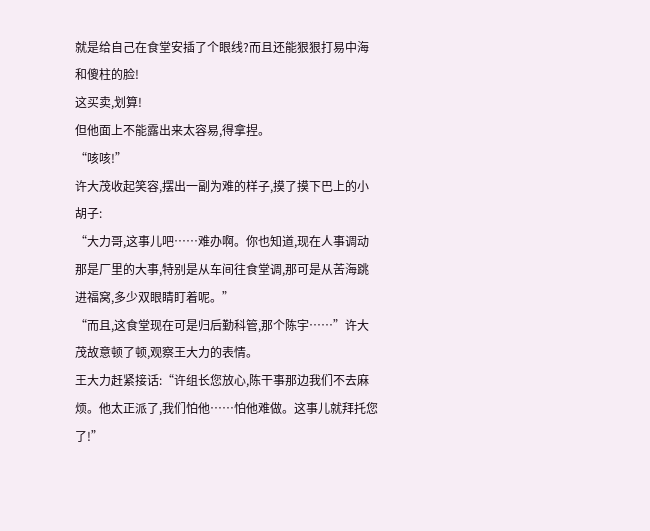就是给自己在食堂安插了个眼线?而且还能狠狠打易中海和傻柱的脸!
这买卖,划算!
但他面上不能露出来太容易,得拿捏。
“咳咳!”
许大茂收起笑容,摆出一副为难的样子,摸了摸下巴上的小胡子:
“大力哥,这事儿吧……难办啊。你也知道,现在人事调动那是厂里的大事,特别是从车间往食堂调,那可是从苦海跳进福窝,多少双眼睛盯着呢。”
“而且,这食堂现在可是归后勤科管,那个陈宇……”许大茂故意顿了顿,观察王大力的表情。
王大力赶紧接话:“许组长您放心,陈干事那边我们不去麻烦。他太正派了,我们怕他……怕他难做。这事儿就拜托您了!”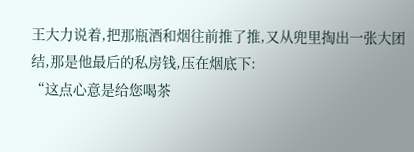王大力说着,把那瓶酒和烟往前推了推,又从兜里掏出一张大团结,那是他最后的私房钱,压在烟底下:
“这点心意是给您喝茶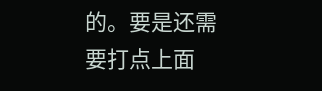的。要是还需要打点上面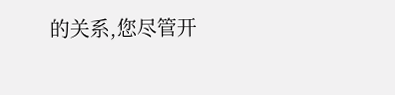的关系,您尽管开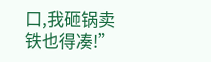口,我砸锅卖铁也得凑!”